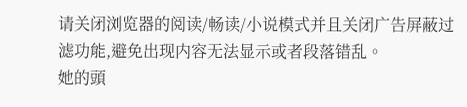请关闭浏览器的阅读/畅读/小说模式并且关闭广告屏蔽过滤功能,避免出现内容无法显示或者段落错乱。
她的頭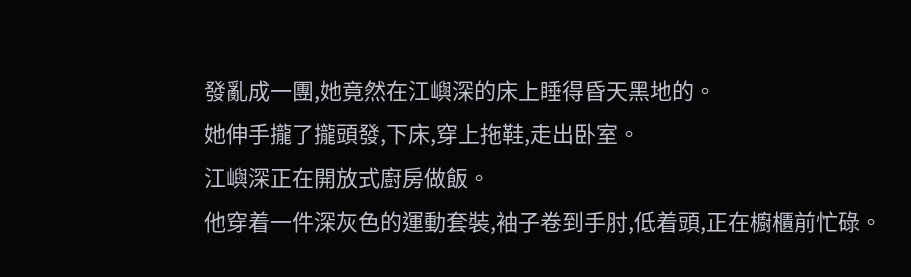發亂成一團,她竟然在江嶼深的床上睡得昏天黑地的。
她伸手攏了攏頭發,下床,穿上拖鞋,走出卧室。
江嶼深正在開放式廚房做飯。
他穿着一件深灰色的運動套裝,袖子卷到手肘,低着頭,正在櫥櫃前忙碌。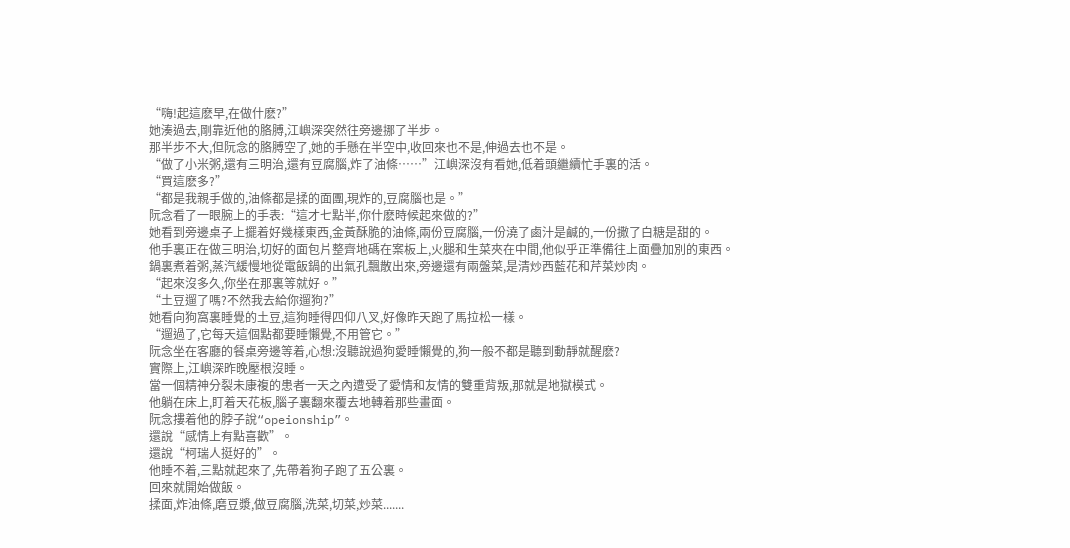“嗨!起這麽早,在做什麽?”
她湊過去,剛靠近他的胳膊,江嶼深突然往旁邊挪了半步。
那半步不大,但阮念的胳膊空了,她的手懸在半空中,收回來也不是,伸過去也不是。
“做了小米粥,還有三明治,還有豆腐腦,炸了油條……”江嶼深沒有看她,低着頭繼續忙手裏的活。
“買這麽多?”
“都是我親手做的,油條都是揉的面團,現炸的,豆腐腦也是。”
阮念看了一眼腕上的手表:“這才七點半,你什麽時候起來做的?”
她看到旁邊桌子上擺着好幾樣東西,金黃酥脆的油條,兩份豆腐腦,一份澆了鹵汁是鹹的,一份撒了白糖是甜的。
他手裏正在做三明治,切好的面包片整齊地碼在案板上,火腿和生菜夾在中間,他似乎正準備往上面疊加別的東西。
鍋裏煮着粥,蒸汽緩慢地從電飯鍋的出氣孔飄散出來,旁邊還有兩盤菜,是清炒西藍花和芹菜炒肉。
“起來沒多久,你坐在那裏等就好。”
“土豆遛了嗎?不然我去給你遛狗?”
她看向狗窩裏睡覺的土豆,這狗睡得四仰八叉,好像昨天跑了馬拉松一樣。
“遛過了,它每天這個點都要睡懶覺,不用管它。”
阮念坐在客廳的餐桌旁邊等着,心想:沒聽說過狗愛睡懶覺的,狗一般不都是聽到動靜就醒麽?
實際上,江嶼深昨晚壓根沒睡。
當一個精神分裂未康複的患者一天之內遭受了愛情和友情的雙重背叛,那就是地獄模式。
他躺在床上,盯着天花板,腦子裏翻來覆去地轉着那些畫面。
阮念摟着他的脖子說“opeionship”。
還說“感情上有點喜歡”。
還說“柯瑞人挺好的”。
他睡不着,三點就起來了,先帶着狗子跑了五公裏。
回來就開始做飯。
揉面,炸油條,磨豆漿,做豆腐腦,洗菜,切菜,炒菜.......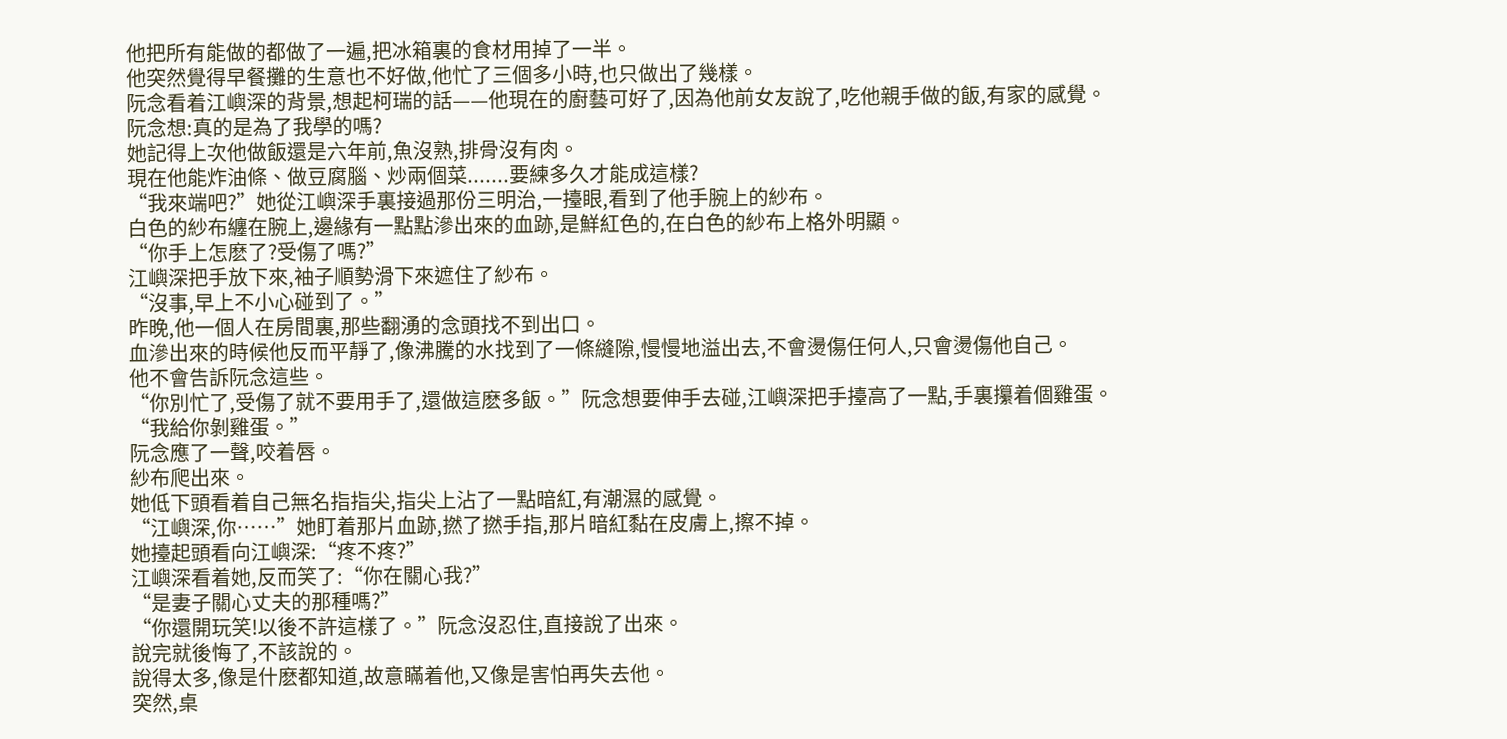他把所有能做的都做了一遍,把冰箱裏的食材用掉了一半。
他突然覺得早餐攤的生意也不好做,他忙了三個多小時,也只做出了幾樣。
阮念看着江嶼深的背景,想起柯瑞的話——他現在的廚藝可好了,因為他前女友說了,吃他親手做的飯,有家的感覺。
阮念想:真的是為了我學的嗎?
她記得上次他做飯還是六年前,魚沒熟,排骨沒有肉。
現在他能炸油條、做豆腐腦、炒兩個菜.......要練多久才能成這樣?
“我來端吧?”她從江嶼深手裏接過那份三明治,一擡眼,看到了他手腕上的紗布。
白色的紗布纏在腕上,邊緣有一點點滲出來的血跡,是鮮紅色的,在白色的紗布上格外明顯。
“你手上怎麽了?受傷了嗎?”
江嶼深把手放下來,袖子順勢滑下來遮住了紗布。
“沒事,早上不小心碰到了。”
昨晚,他一個人在房間裏,那些翻湧的念頭找不到出口。
血滲出來的時候他反而平靜了,像沸騰的水找到了一條縫隙,慢慢地溢出去,不會燙傷任何人,只會燙傷他自己。
他不會告訴阮念這些。
“你別忙了,受傷了就不要用手了,還做這麽多飯。”阮念想要伸手去碰,江嶼深把手擡高了一點,手裏攥着個雞蛋。
“我給你剝雞蛋。”
阮念應了一聲,咬着唇。
紗布爬出來。
她低下頭看着自己無名指指尖,指尖上沾了一點暗紅,有潮濕的感覺。
“江嶼深,你……”她盯着那片血跡,撚了撚手指,那片暗紅黏在皮膚上,擦不掉。
她擡起頭看向江嶼深:“疼不疼?”
江嶼深看着她,反而笑了:“你在關心我?”
“是妻子關心丈夫的那種嗎?”
“你還開玩笑!以後不許這樣了。”阮念沒忍住,直接說了出來。
說完就後悔了,不該說的。
說得太多,像是什麽都知道,故意瞞着他,又像是害怕再失去他。
突然,桌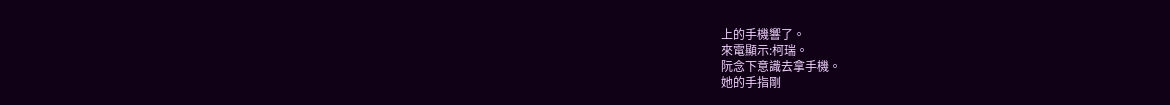上的手機響了。
來電顯示:柯瑞。
阮念下意識去拿手機。
她的手指剛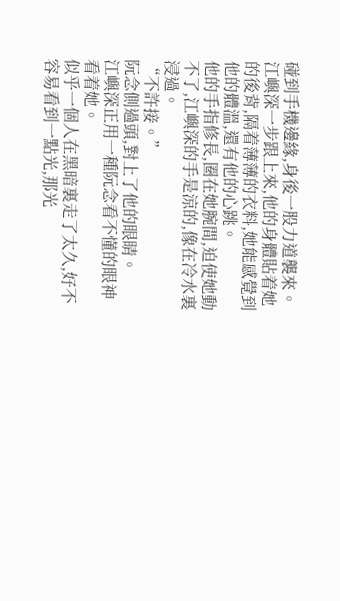碰到手機邊緣,身後一股力道襲來。
江嶼深一步跟上來,他的身體貼着她的後背,隔着薄薄的衣料,她能感覺到他的體溫,還有他的心跳。
他的手指修長,圈在她腕間,迫使她動不了,江嶼深的手是涼的,像在冷水裏浸過。
“不許接。”
阮念側過頭,對上了他的眼睛。
江嶼深正用一種阮念看不懂的眼神看着她。
似乎一個人在黑暗裏走了太久,好不容易看到一點光,那光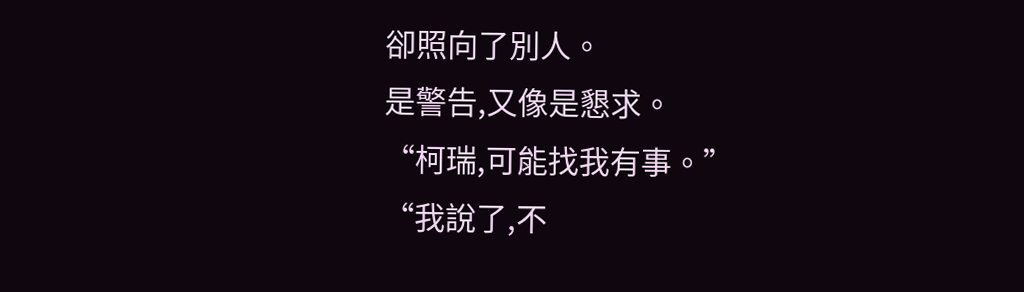卻照向了別人。
是警告,又像是懇求。
“柯瑞,可能找我有事。”
“我說了,不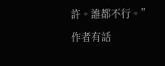許。誰都不行。”
作者有話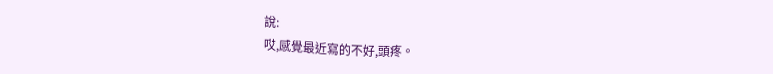說:
哎,感覺最近寫的不好,頭疼。